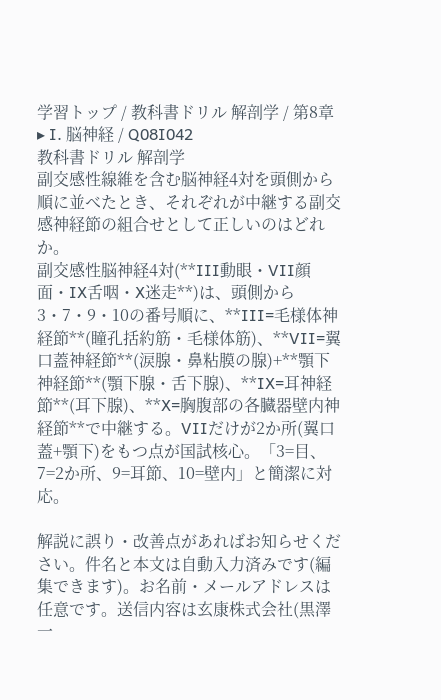学習トップ / 教科書ドリル 解剖学 / 第8章 ▸ I. 脳神経 / Q08I042
教科書ドリル 解剖学
副交感性線維を含む脳神経4対を頭側から順に並べたとき、それぞれが中継する副交感神経節の組合せとして正しいのはどれか。
副交感性脳神経4対(**III動眼・VII顔面・IX舌咽・X迷走**)は、頭側から3・7・9・10の番号順に、**III=毛様体神経節**(瞳孔括約筋・毛様体筋)、**VII=翼口蓋神経節**(涙腺・鼻粘膜の腺)+**顎下神経節**(顎下腺・舌下腺)、**IX=耳神経節**(耳下腺)、**X=胸腹部の各臓器壁内神経節**で中継する。VIIだけが2か所(翼口蓋+顎下)をもつ点が国試核心。「3=目、7=2か所、9=耳節、10=壁内」と簡潔に対応。

解説に誤り・改善点があればお知らせください。件名と本文は自動入力済みです(編集できます)。お名前・メールアドレスは任意です。送信内容は玄康株式会社(黒澤一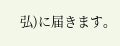弘)に届きます。